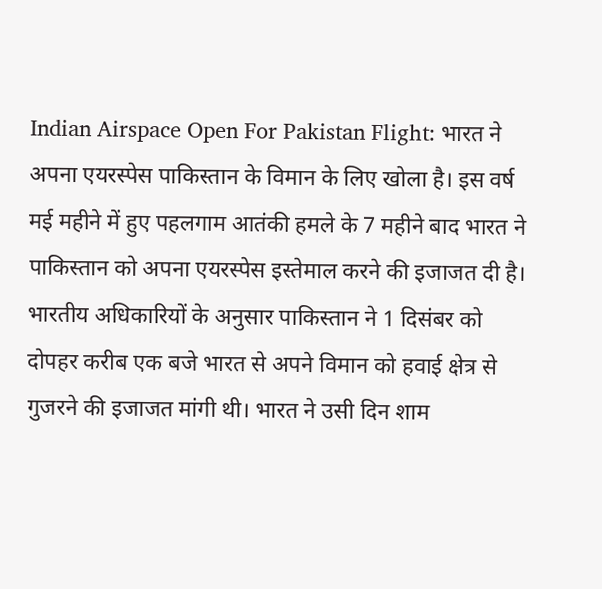Indian Airspace Open For Pakistan Flight: भारत ने अपना एयरस्पेस पाकिस्तान के विमान के लिए खोला है। इस वर्ष मई महीने में हुए पहलगाम आतंकी हमले के 7 महीने बाद भारत ने पाकिस्तान को अपना एयरस्पेस इस्तेमाल करने की इजाजत दी है। भारतीय अधिकारियों के अनुसार पाकिस्तान ने 1 दिसंबर को दोपहर करीब एक बजे भारत से अपने विमान को हवाई क्षेत्र से गुजरने की इजाजत मांगी थी। भारत ने उसी दिन शाम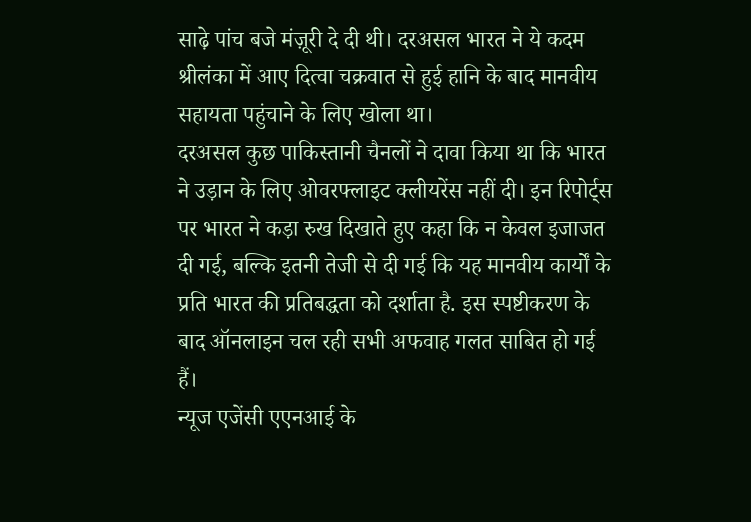साढ़े पांच बजे मंज़ूरी दे दी थी। दरअसल भारत ने ये कदम श्रीलंका में आए दित्वा चक्रवात से हुई हानि के बाद मानवीय सहायता पहुंचाने के लिए खोला था।
दरअसल कुछ पाकिस्तानी चैनलों ने दावा किया था कि भारत ने उड़ान के लिए ओवरफ्लाइट क्लीयरेंस नहीं दी। इन रिपोर्ट्स पर भारत ने कड़ा रुख दिखाते हुए कहा कि न केवल इजाजत दी गई, बल्कि इतनी तेजी से दी गई कि यह मानवीय कार्यों के प्रति भारत की प्रतिबद्धता को दर्शाता है. इस स्पष्टीकरण के बाद ऑनलाइन चल रही सभी अफवाह गलत साबित हो गई हैं।
न्यूज एजेंसी एएनआई के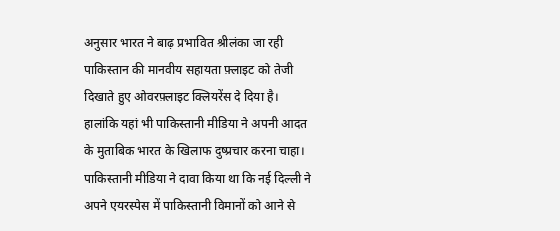अनुसार भारत ने बाढ़ प्रभावित श्रीलंका जा रही पाकिस्तान की मानवीय सहायता फ़्लाइट को तेजी दिखाते हुए ओवरफ़्लाइट क्लियरेंस दे दिया है। हालांकि यहां भी पाकिस्तानी मीडिया ने अपनी आदत के मुताबिक भारत के खिलाफ दुष्प्रचार करना चाहा। पाकिस्तानी मीडिया ने दावा किया था कि नई दिल्ली ने अपने एयरस्पेस में पाकिस्तानी विमानों को आने से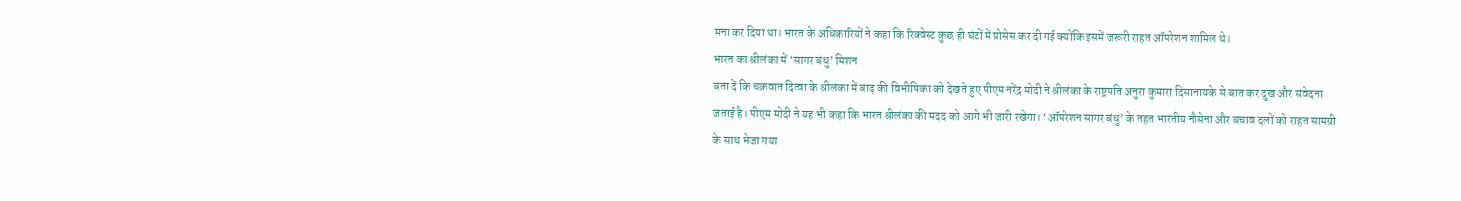मना कर दिया था। भारत के अधिकारियों ने कहा कि रिक्वेस्ट कुछ ही घंटों में प्रोसेस कर दी गई क्योंकि इसमें जरूरी राहत ऑपरेशन शामिल थे।
भारत का श्रीलंका में ‘सागर बंधु’ मिशन
बता दें कि चक्रवात दित्वा के श्रीलंका में बाढ़ की विभीषिका को देखते हुए पीएम नरेंद्र मोदी ने श्रीलंका के राष्ट्रपति अनुरा कुमारा दिसानायके से बात कर दुख और संवेदना जताई है। पीएम मोदी ने यह भी कहा कि भारत श्रीलंका की मदद को आगे भी जारी रखेगा। ‘ऑपरेशन सागर बंधु’ के तहत भारतीय नौसेना और बचाव दलों को राहत सामग्री के साथ भेजा गया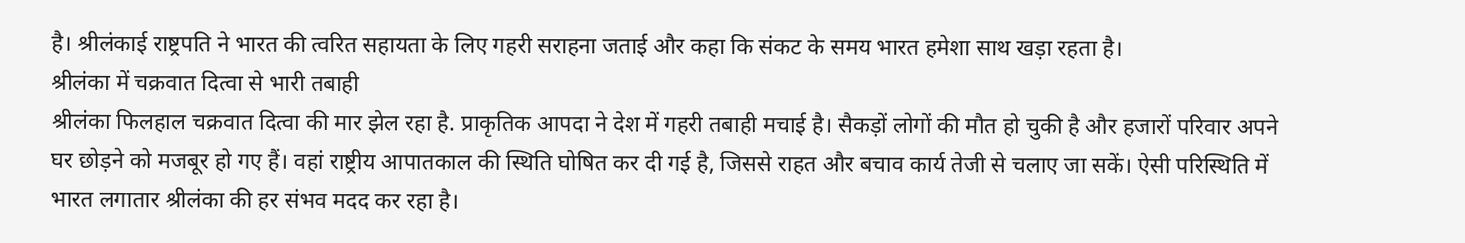है। श्रीलंकाई राष्ट्रपति ने भारत की त्वरित सहायता के लिए गहरी सराहना जताई और कहा कि संकट के समय भारत हमेशा साथ खड़ा रहता है।
श्रीलंका में चक्रवात दित्वा से भारी तबाही
श्रीलंका फिलहाल चक्रवात दित्वा की मार झेल रहा है. प्राकृतिक आपदा ने देश में गहरी तबाही मचाई है। सैकड़ों लोगों की मौत हो चुकी है और हजारों परिवार अपने घर छोड़ने को मजबूर हो गए हैं। वहां राष्ट्रीय आपातकाल की स्थिति घोषित कर दी गई है, जिससे राहत और बचाव कार्य तेजी से चलाए जा सकें। ऐसी परिस्थिति में भारत लगातार श्रीलंका की हर संभव मदद कर रहा है।